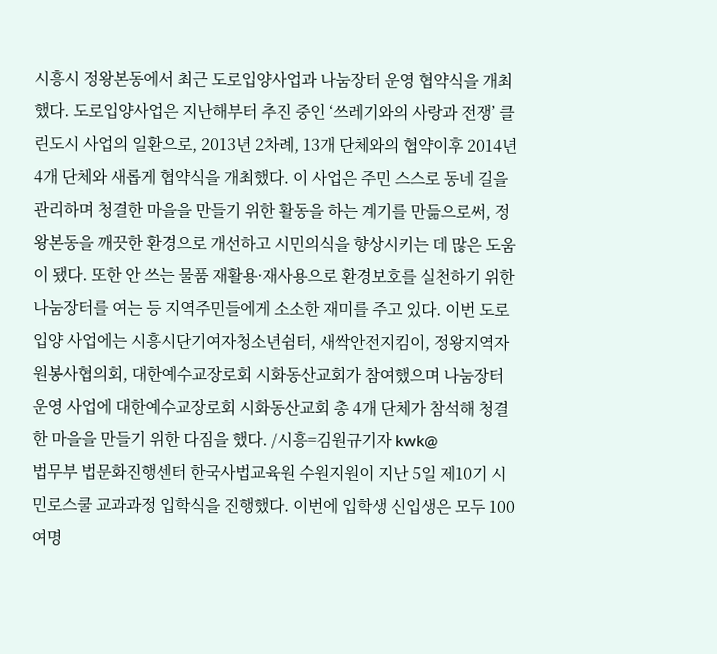시흥시 정왕본동에서 최근 도로입양사업과 나눔장터 운영 협약식을 개최했다. 도로입양사업은 지난해부터 추진 중인 ‘쓰레기와의 사랑과 전쟁’ 클린도시 사업의 일환으로, 2013년 2차례, 13개 단체와의 협약이후 2014년 4개 단체와 새롭게 협약식을 개최했다. 이 사업은 주민 스스로 동네 길을 관리하며 청결한 마을을 만들기 위한 활동을 하는 계기를 만듦으로써, 정왕본동을 깨끗한 환경으로 개선하고 시민의식을 향상시키는 데 많은 도움이 됐다. 또한 안 쓰는 물품 재활용·재사용으로 환경보호를 실천하기 위한 나눔장터를 여는 등 지역주민들에게 소소한 재미를 주고 있다. 이번 도로입양 사업에는 시흥시단기여자청소년쉼터, 새싹안전지킴이, 정왕지역자원봉사협의회, 대한예수교장로회 시화동산교회가 참여했으며 나눔장터 운영 사업에 대한예수교장로회 시화동산교회 총 4개 단체가 참석해 청결한 마을을 만들기 위한 다짐을 했다. /시흥=김원규기자 kwk@
법무부 법문화진행센터 한국사법교육원 수원지원이 지난 5일 제10기 시민로스쿨 교과과정 입학식을 진행했다. 이번에 입학생 신입생은 모두 100여명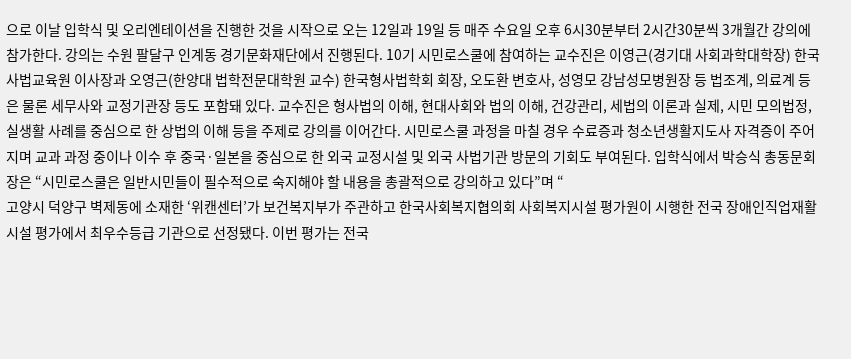으로 이날 입학식 및 오리엔테이션을 진행한 것을 시작으로 오는 12일과 19일 등 매주 수요일 오후 6시30분부터 2시간30분씩 3개월간 강의에 참가한다. 강의는 수원 팔달구 인계동 경기문화재단에서 진행된다. 10기 시민로스쿨에 참여하는 교수진은 이영근(경기대 사회과학대학장) 한국사법교육원 이사장과 오영근(한양대 법학전문대학원 교수) 한국형사법학회 회장, 오도환 변호사, 성영모 강남성모병원장 등 법조계, 의료계 등은 물론 세무사와 교정기관장 등도 포함돼 있다. 교수진은 형사법의 이해, 현대사회와 법의 이해, 건강관리, 세법의 이론과 실제, 시민 모의법정, 실생활 사례를 중심으로 한 상법의 이해 등을 주제로 강의를 이어간다. 시민로스쿨 과정을 마칠 경우 수료증과 청소년생활지도사 자격증이 주어지며 교과 과정 중이나 이수 후 중국·일본을 중심으로 한 외국 교정시설 및 외국 사법기관 방문의 기회도 부여된다. 입학식에서 박승식 총동문회장은 “시민로스쿨은 일반시민들이 필수적으로 숙지해야 할 내용을 총괄적으로 강의하고 있다”며 “
고양시 덕양구 벽제동에 소재한 ‘위캔센터’가 보건복지부가 주관하고 한국사회복지협의회 사회복지시설 평가원이 시행한 전국 장애인직업재활시설 평가에서 최우수등급 기관으로 선정됐다. 이번 평가는 전국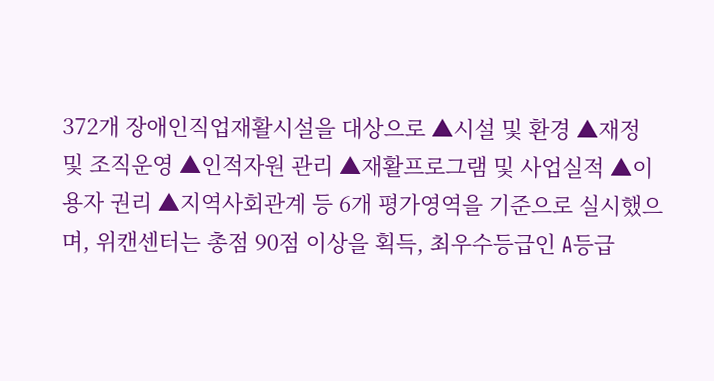372개 장애인직업재활시설을 대상으로 ▲시설 및 환경 ▲재정 및 조직운영 ▲인적자원 관리 ▲재활프로그램 및 사업실적 ▲이용자 권리 ▲지역사회관계 등 6개 평가영역을 기준으로 실시했으며, 위캔센터는 총점 90점 이상을 획득, 최우수등급인 A등급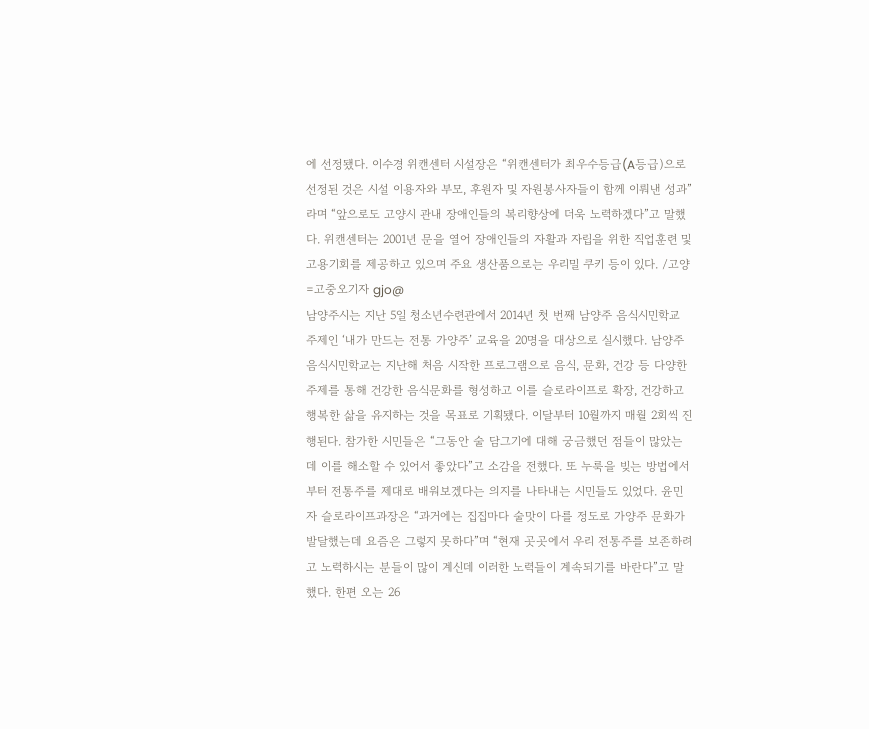에 선정됐다. 이수경 위캔센터 시설장은 “위캔센터가 최우수등급(A등급)으로 선정된 것은 시설 이용자와 부모, 후원자 및 자원봉사자들이 함께 이뤄낸 성과”라며 “앞으로도 고양시 관내 장애인들의 복리향상에 더욱 노력하겠다”고 말했다. 위캔센터는 2001년 문을 열어 장애인들의 자활과 자립을 위한 직업훈련 및 고용기회를 제공하고 있으며 주요 생산품으로는 우리밀 쿠키 등이 있다. /고양=고중오기자 gjo@
남양주시는 지난 5일 청소년수련관에서 2014년 첫 번째 남양주 음식시민학교 주제인 ‘내가 만드는 전통 가양주’ 교육을 20명을 대상으로 실시했다. 남양주 음식시민학교는 지난해 처음 시작한 프로그램으로 음식, 문화, 건강 등 다양한 주제를 통해 건강한 음식문화를 형성하고 이를 슬로라이프로 확장, 건강하고 행복한 삶을 유지하는 것을 목표로 기획됐다. 이달부터 10월까지 매월 2회씩 진행된다. 참가한 시민들은 “그동안 술 담그기에 대해 궁금했던 점들이 많았는데 이를 해소할 수 있어서 좋았다”고 소감을 전했다. 또 누룩을 빚는 방법에서부터 전통주를 제대로 배워보겠다는 의지를 나타내는 시민들도 있었다. 윤민자 슬로라이프과장은 “과거에는 집집마다 술맛이 다를 정도로 가양주 문화가 발달했는데 요즘은 그렇지 못하다”며 “현재 곳곳에서 우리 전통주를 보존하려고 노력하시는 분들이 많이 계신데 이러한 노력들이 계속되기를 바란다”고 말했다. 한편 오는 26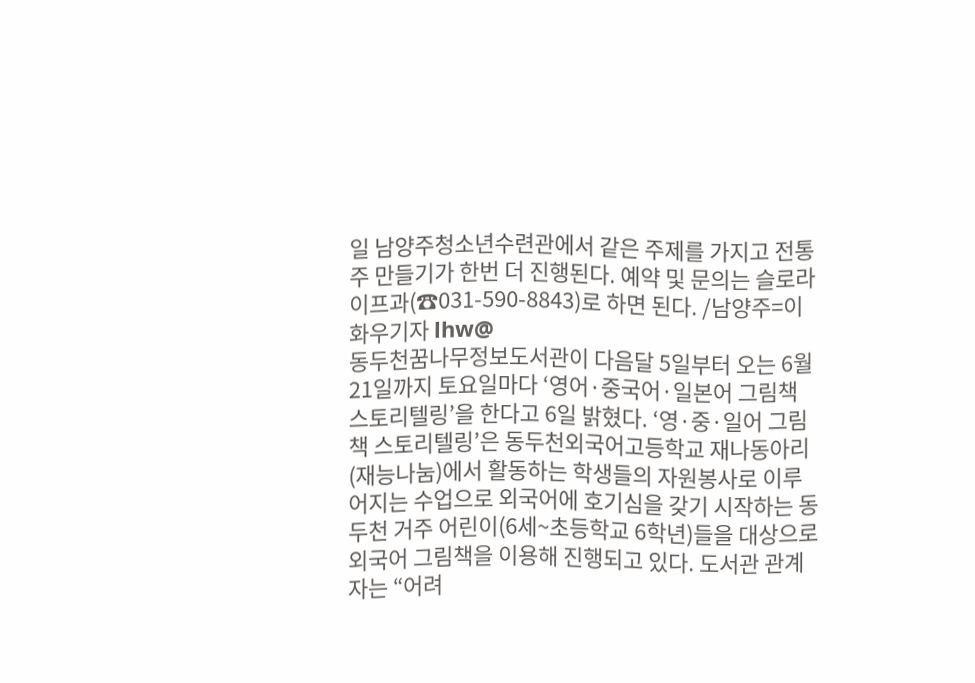일 남양주청소년수련관에서 같은 주제를 가지고 전통주 만들기가 한번 더 진행된다. 예약 및 문의는 슬로라이프과(☎031-590-8843)로 하면 된다. /남양주=이화우기자 lhw@
동두천꿈나무정보도서관이 다음달 5일부터 오는 6월21일까지 토요일마다 ‘영어·중국어·일본어 그림책 스토리텔링’을 한다고 6일 밝혔다. ‘영·중·일어 그림책 스토리텔링’은 동두천외국어고등학교 재나동아리(재능나눔)에서 활동하는 학생들의 자원봉사로 이루어지는 수업으로 외국어에 호기심을 갖기 시작하는 동두천 거주 어린이(6세~초등학교 6학년)들을 대상으로 외국어 그림책을 이용해 진행되고 있다. 도서관 관계자는 “어려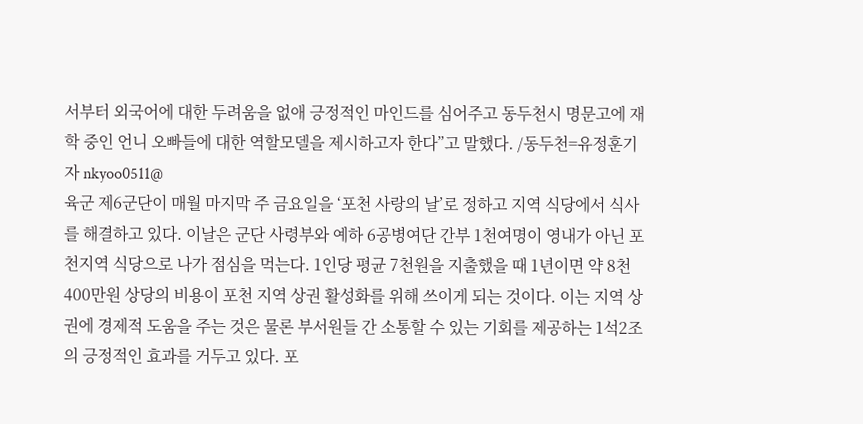서부터 외국어에 대한 두려움을 없애 긍정적인 마인드를 심어주고 동두천시 명문고에 재학 중인 언니 오빠들에 대한 역할모델을 제시하고자 한다”고 말했다. /동두천=유정훈기자 nkyoo0511@
육군 제6군단이 매월 마지막 주 금요일을 ‘포천 사랑의 날’로 정하고 지역 식당에서 식사를 해결하고 있다. 이날은 군단 사령부와 예하 6공병여단 간부 1천여명이 영내가 아닌 포천지역 식당으로 나가 점심을 먹는다. 1인당 평균 7천원을 지출했을 때 1년이면 약 8천400만원 상당의 비용이 포천 지역 상권 활성화를 위해 쓰이게 되는 것이다. 이는 지역 상권에 경제적 도움을 주는 것은 물론 부서원들 간 소통할 수 있는 기회를 제공하는 1석2조의 긍정적인 효과를 거두고 있다. 포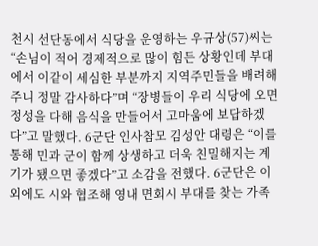천시 선단동에서 식당을 운영하는 우규상(57)씨는 “손님이 적어 경제적으로 많이 힘든 상황인데 부대에서 이같이 세심한 부분까지 지역주민들을 배려해주니 정말 감사하다”며 “장병들이 우리 식당에 오면 정성을 다해 음식을 만들어서 고마움에 보답하겠다”고 말했다. 6군단 인사참모 김성안 대령은 “이를 통해 민과 군이 함께 상생하고 더욱 친밀해지는 계기가 됐으면 좋겠다”고 소감을 전했다. 6군단은 이외에도 시와 협조해 영내 면회시 부대를 찾는 가족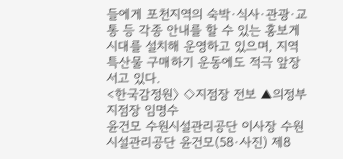들에게 포천지역의 숙박·식사·관광·교통 등 각종 안내를 할 수 있는 홍보게시대를 설치해 운영하고 있으며, 지역 특산물 구매하기 운동에도 적극 앞장서고 있다.
<한국감정원〉 ◇지점장 전보 ▲의정부지점장 임명수
윤건모 수원시설관리공단 이사장 수원시설관리공단 윤건모(58·사진) 제8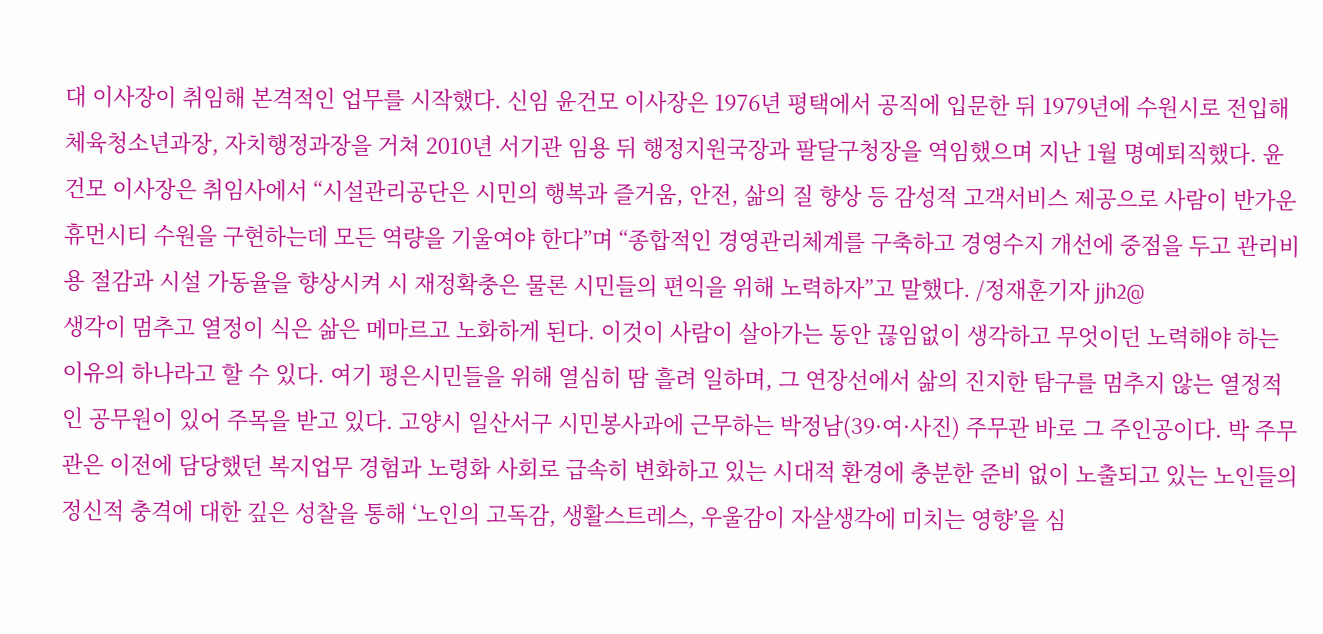대 이사장이 취임해 본격적인 업무를 시작했다. 신임 윤건모 이사장은 1976년 평택에서 공직에 입문한 뒤 1979년에 수원시로 전입해 체육청소년과장, 자치행정과장을 거쳐 2010년 서기관 임용 뒤 행정지원국장과 팔달구청장을 역임했으며 지난 1월 명예퇴직했다. 윤건모 이사장은 취임사에서 “시설관리공단은 시민의 행복과 즐거움, 안전, 삶의 질 향상 등 감성적 고객서비스 제공으로 사람이 반가운 휴먼시티 수원을 구현하는데 모든 역량을 기울여야 한다”며 “종합적인 경영관리체계를 구축하고 경영수지 개선에 중점을 두고 관리비용 절감과 시설 가동율을 향상시켜 시 재정확충은 물론 시민들의 편익을 위해 노력하자”고 말했다. /정재훈기자 jjh2@
생각이 멈추고 열정이 식은 삶은 메마르고 노화하게 된다. 이것이 사람이 살아가는 동안 끊임없이 생각하고 무엇이던 노력해야 하는 이유의 하나라고 할 수 있다. 여기 평은시민들을 위해 열심히 땀 흘려 일하며, 그 연장선에서 삶의 진지한 탐구를 멈추지 않는 열정적인 공무원이 있어 주목을 받고 있다. 고양시 일산서구 시민봉사과에 근무하는 박정남(39·여·사진) 주무관 바로 그 주인공이다. 박 주무관은 이전에 담당했던 복지업무 경험과 노령화 사회로 급속히 변화하고 있는 시대적 환경에 충분한 준비 없이 노출되고 있는 노인들의 정신적 충격에 대한 깊은 성찰을 통해 ‘노인의 고독감, 생활스트레스, 우울감이 자살생각에 미치는 영향’을 심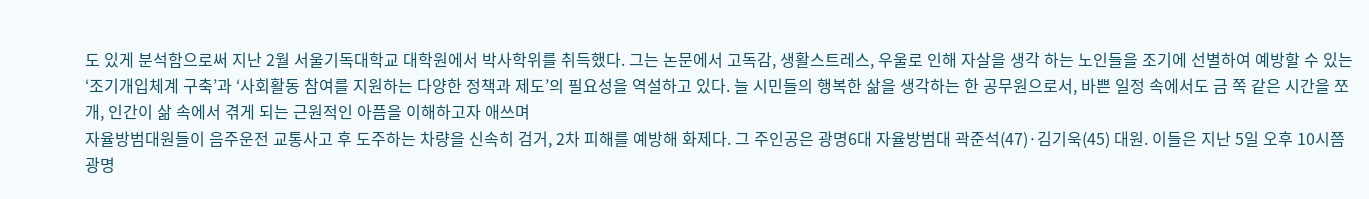도 있게 분석함으로써 지난 2월 서울기독대학교 대학원에서 박사학위를 취득했다. 그는 논문에서 고독감, 생활스트레스, 우울로 인해 자살을 생각 하는 노인들을 조기에 선별하여 예방할 수 있는 ‘조기개입체계 구축’과 ‘사회활동 참여를 지원하는 다양한 정책과 제도’의 필요성을 역설하고 있다. 늘 시민들의 행복한 삶을 생각하는 한 공무원으로서, 바쁜 일정 속에서도 금 쪽 같은 시간을 쪼개, 인간이 삶 속에서 겪게 되는 근원적인 아픔을 이해하고자 애쓰며
자율방범대원들이 음주운전 교통사고 후 도주하는 차량을 신속히 검거, 2차 피해를 예방해 화제다. 그 주인공은 광명6대 자율방범대 곽준석(47)·김기욱(45) 대원. 이들은 지난 5일 오후 10시쯤 광명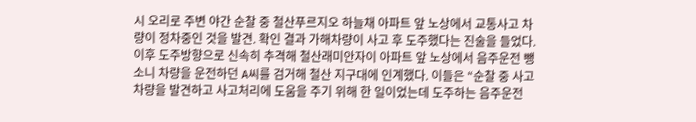시 오리로 주변 야간 순찰 중 철산푸르지오 하늘채 아파트 앞 노상에서 교통사고 차량이 정차중인 것을 발견. 확인 결과 가해차량이 사고 후 도주했다는 진술을 들었다. 이후 도주방향으로 신속히 추격해 철산래미안자이 아파트 앞 노상에서 음주운전 뺑소니 차량을 운전하던 A씨를 검거해 철산 지구대에 인계했다. 이들은 “순찰 중 사고차량을 발견하고 사고처리에 도움을 주기 위해 한 일이었는데 도주하는 음주운전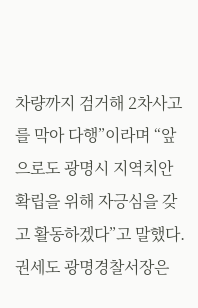차량까지 검거해 2차사고를 막아 다행”이라며 “앞으로도 광명시 지역치안 확립을 위해 자긍심을 갖고 활동하겠다”고 말했다. 권세도 광명경찰서장은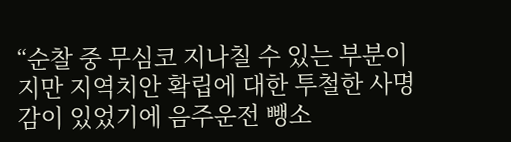“순찰 중 무심코 지나칠 수 있는 부분이지만 지역치안 확립에 대한 투철한 사명감이 있었기에 음주운전 뺑소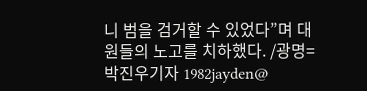니 범을 검거할 수 있었다”며 대원들의 노고를 치하했다. /광명=박진우기자 1982jayden@